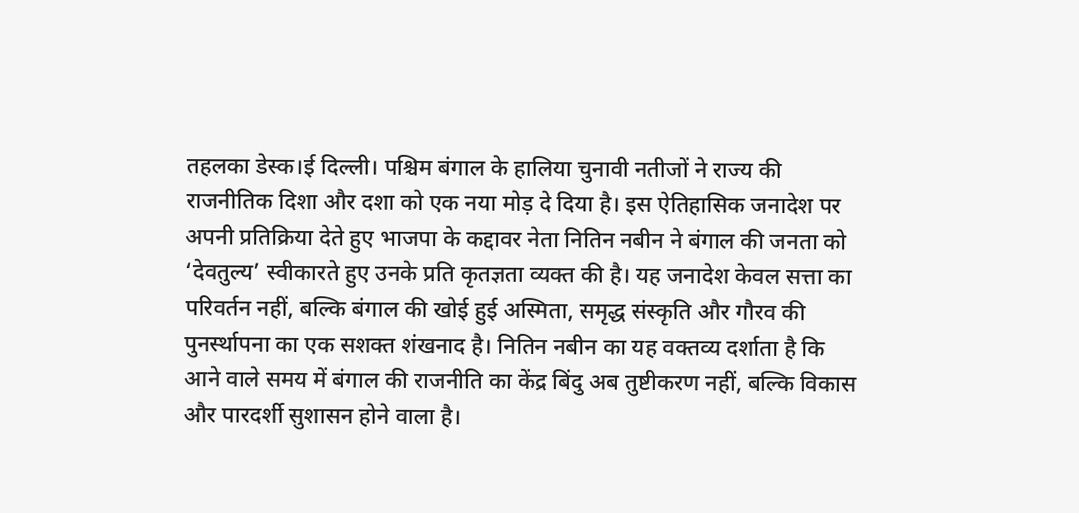तहलका डेस्क।ई दिल्ली। पश्चिम बंगाल के हालिया चुनावी नतीजों ने राज्य की राजनीतिक दिशा और दशा को एक नया मोड़ दे दिया है। इस ऐतिहासिक जनादेश पर अपनी प्रतिक्रिया देते हुए भाजपा के कद्दावर नेता नितिन नबीन ने बंगाल की जनता को ‘देवतुल्य’ स्वीकारते हुए उनके प्रति कृतज्ञता व्यक्त की है। यह जनादेश केवल सत्ता का परिवर्तन नहीं, बल्कि बंगाल की खोई हुई अस्मिता, समृद्ध संस्कृति और गौरव की पुनर्स्थापना का एक सशक्त शंखनाद है। नितिन नबीन का यह वक्तव्य दर्शाता है कि आने वाले समय में बंगाल की राजनीति का केंद्र बिंदु अब तुष्टीकरण नहीं, बल्कि विकास और पारदर्शी सुशासन होने वाला है।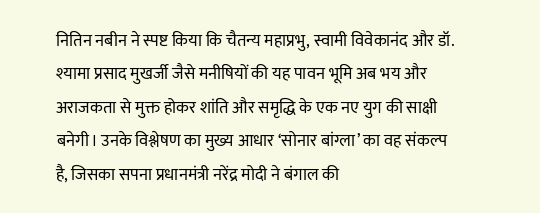नितिन नबीन ने स्पष्ट किया कि चैतन्य महाप्रभु, स्वामी विवेकानंद और डॉ. श्यामा प्रसाद मुखर्जी जैसे मनीषियों की यह पावन भूमि अब भय और अराजकता से मुक्त होकर शांति और समृद्धि के एक नए युग की साक्षी बनेगी। उनके विश्लेषण का मुख्य आधार ‘सोनार बांग्ला’ का वह संकल्प है, जिसका सपना प्रधानमंत्री नरेंद्र मोदी ने बंगाल की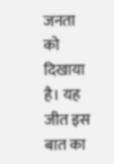जनता को दिखाया है। यह जीत इस बात का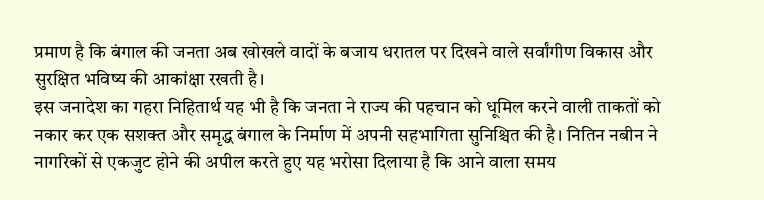प्रमाण है कि बंगाल की जनता अब खोखले वादों के बजाय धरातल पर दिखने वाले सर्वांगीण विकास और सुरक्षित भविष्य की आकांक्षा रखती है।
इस जनादेश का गहरा निहितार्थ यह भी है कि जनता ने राज्य की पहचान को धूमिल करने वाली ताकतों को नकार कर एक सशक्त और समृद्ध बंगाल के निर्माण में अपनी सहभागिता सुनिश्चित की है। नितिन नबीन ने नागरिकों से एकजुट होने की अपील करते हुए यह भरोसा दिलाया है कि आने वाला समय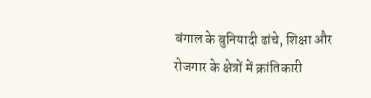बंगाल के बुनियादी ढांचे, शिक्षा और रोजगार के क्षेत्रों में क्रांतिकारी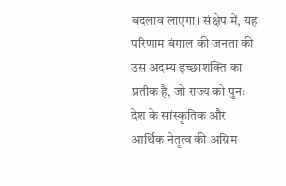बदलाव लाएगा। संक्षेप में, यह परिणाम बंगाल की जनता की उस अदम्य इच्छाशक्ति का प्रतीक है, जो राज्य को पुनः देश के सांस्कृतिक और आर्थिक नेतृत्व की अग्रिम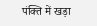पंक्ति में खड़ा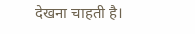देखना चाहती है।